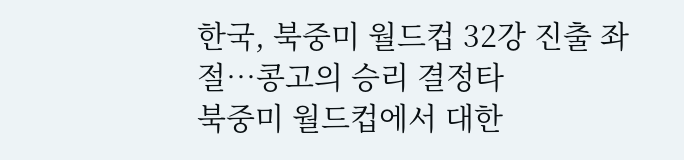한국, 북중미 월드컵 32강 진출 좌절…콩고의 승리 결정타
북중미 월드컵에서 대한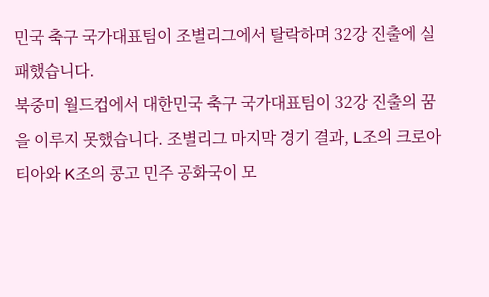민국 축구 국가대표팀이 조별리그에서 탈락하며 32강 진출에 실패했습니다.
북중미 월드컵에서 대한민국 축구 국가대표팀이 32강 진출의 꿈을 이루지 못했습니다. 조별리그 마지막 경기 결과, L조의 크로아티아와 K조의 콩고 민주 공화국이 모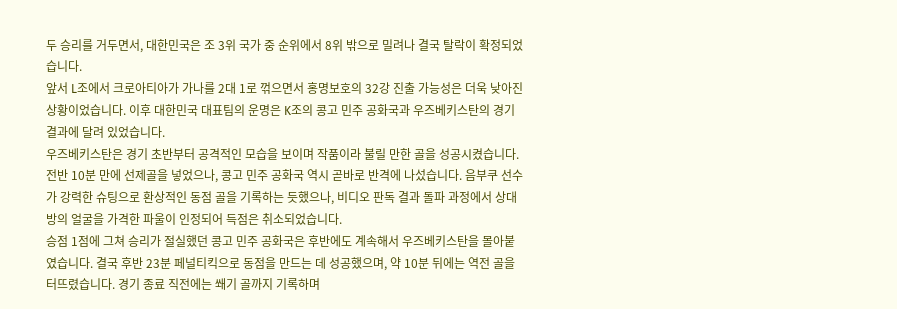두 승리를 거두면서, 대한민국은 조 3위 국가 중 순위에서 8위 밖으로 밀려나 결국 탈락이 확정되었습니다.
앞서 L조에서 크로아티아가 가나를 2대 1로 꺾으면서 홍명보호의 32강 진출 가능성은 더욱 낮아진 상황이었습니다. 이후 대한민국 대표팀의 운명은 K조의 콩고 민주 공화국과 우즈베키스탄의 경기 결과에 달려 있었습니다.
우즈베키스탄은 경기 초반부터 공격적인 모습을 보이며 작품이라 불릴 만한 골을 성공시켰습니다. 전반 10분 만에 선제골을 넣었으나, 콩고 민주 공화국 역시 곧바로 반격에 나섰습니다. 음부쿠 선수가 강력한 슈팅으로 환상적인 동점 골을 기록하는 듯했으나, 비디오 판독 결과 돌파 과정에서 상대방의 얼굴을 가격한 파울이 인정되어 득점은 취소되었습니다.
승점 1점에 그쳐 승리가 절실했던 콩고 민주 공화국은 후반에도 계속해서 우즈베키스탄을 몰아붙였습니다. 결국 후반 23분 페널티킥으로 동점을 만드는 데 성공했으며, 약 10분 뒤에는 역전 골을 터뜨렸습니다. 경기 종료 직전에는 쐐기 골까지 기록하며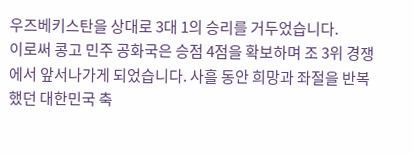우즈베키스탄을 상대로 3대 1의 승리를 거두었습니다.
이로써 콩고 민주 공화국은 승점 4점을 확보하며 조 3위 경쟁에서 앞서나가게 되었습니다. 사흘 동안 희망과 좌절을 반복했던 대한민국 축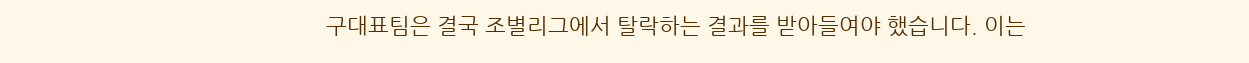구대표팀은 결국 조별리그에서 탈락하는 결과를 받아들여야 했습니다. 이는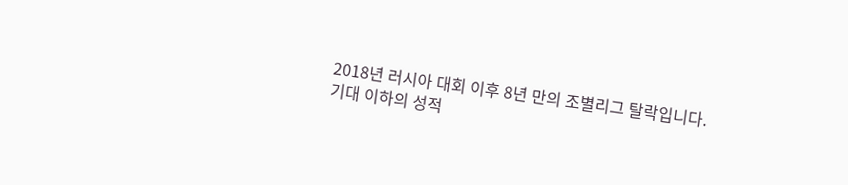2018년 러시아 대회 이후 8년 만의 조별리그 탈락입니다.
기대 이하의 성적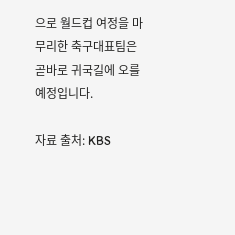으로 월드컵 여정을 마무리한 축구대표팀은 곧바로 귀국길에 오를 예정입니다.

자료 출처: KBS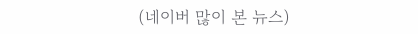(네이버 많이 본 뉴스)